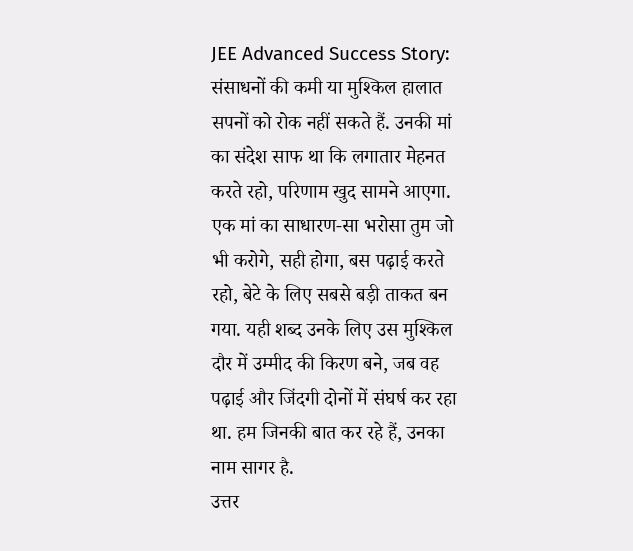JEE Advanced Success Story: संसाधनों की कमी या मुश्किल हालात सपनों को रोक नहीं सकते हैं. उनकी मां का संदेश साफ था कि लगातार मेहनत करते रहो, परिणाम खुद सामने आएगा. एक मां का साधारण-सा भरोसा तुम जो भी करोगे, सही होगा, बस पढ़ाई करते रहो, बेटे के लिए सबसे बड़ी ताकत बन गया. यही शब्द उनके लिए उस मुश्किल दौर में उम्मीद की किरण बने, जब वह पढ़ाई और जिंदगी दोनों में संघर्ष कर रहा था. हम जिनकी बात कर रहे हैं, उनका नाम सागर है.
उत्तर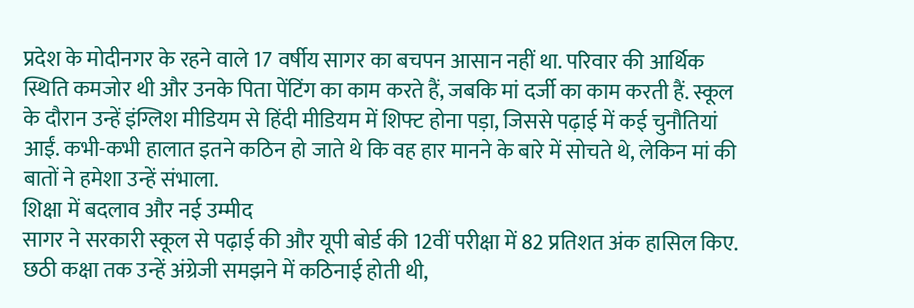प्रदेश के मोदीनगर के रहने वाले 17 वर्षीय सागर का बचपन आसान नहीं था. परिवार की आर्थिक स्थिति कमजोर थी और उनके पिता पेंटिंग का काम करते हैं, जबकि मां दर्जी का काम करती हैं. स्कूल के दौरान उन्हें इंग्लिश मीडियम से हिंदी मीडियम में शिफ्ट होना पड़ा, जिससे पढ़ाई में कई चुनौतियां आईं. कभी-कभी हालात इतने कठिन हो जाते थे कि वह हार मानने के बारे में सोचते थे, लेकिन मां की बातों ने हमेशा उन्हें संभाला.
शिक्षा में बदलाव और नई उम्मीद
सागर ने सरकारी स्कूल से पढ़ाई की और यूपी बोर्ड की 12वीं परीक्षा में 82 प्रतिशत अंक हासिल किए. छठी कक्षा तक उन्हें अंग्रेजी समझने में कठिनाई होती थी,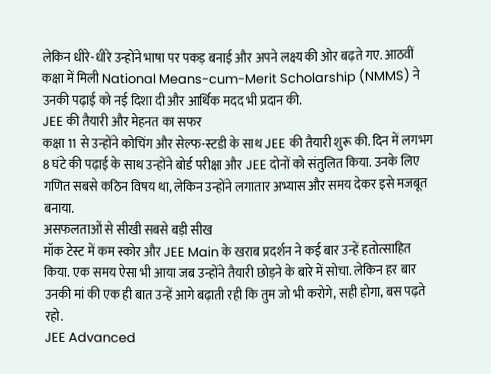लेकिन धीरे-धीरे उन्होंने भाषा पर पकड़ बनाई और अपने लक्ष्य की ओर बढ़ते गए. आठवीं कक्षा में मिली National Means-cum-Merit Scholarship (NMMS) ने उनकी पढ़ाई को नई दिशा दी और आर्थिक मदद भी प्रदान की.
JEE की तैयारी और मेहनत का सफर
कक्षा 11 से उन्होंने कोचिंग और सेल्फ-स्टडी के साथ JEE की तैयारी शुरू की. दिन में लगभग 8 घंटे की पढ़ाई के साथ उन्होंने बोर्ड परीक्षा और JEE दोनों को संतुलित किया. उनके लिए गणित सबसे कठिन विषय था, लेकिन उन्होंने लगातार अभ्यास और समय देकर इसे मजबूत बनाया.
असफलताओं से सीखी सबसे बड़ी सीख
मॉक टेस्ट में कम स्कोर और JEE Main के खराब प्रदर्शन ने कई बार उन्हें हतोत्साहित किया. एक समय ऐसा भी आया जब उन्होंने तैयारी छोड़ने के बारे में सोचा. लेकिन हर बार उनकी मां की एक ही बात उन्हें आगे बढ़ाती रही कि तुम जो भी करोगे, सही होगा, बस पढ़ते रहो.
JEE Advanced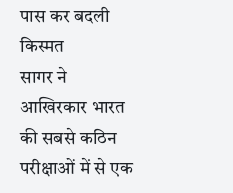पास कर बदली किस्मत
सागर ने आखिरकार भारत की सबसे कठिन परीक्षाओं में से एक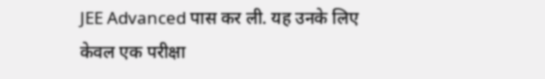JEE Advanced पास कर ली. यह उनके लिए केवल एक परीक्षा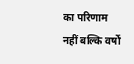का परिणाम नहीं बल्कि वर्षों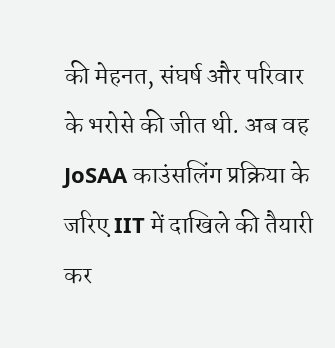की मेहनत, संघर्ष और परिवार के भरोसे की जीत थी. अब वह JoSAA काउंसलिंग प्रक्रिया के जरिए IIT में दाखिले की तैयारी कर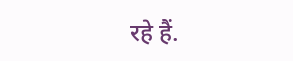रहे हैं.